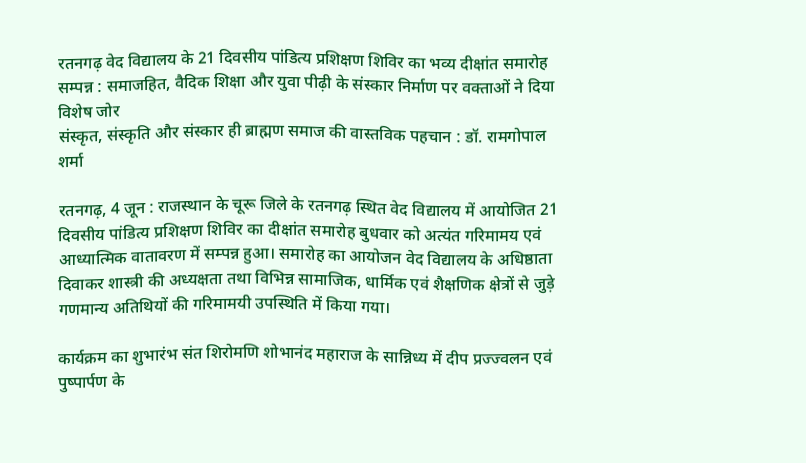रतनगढ़ वेद विद्यालय के 21 दिवसीय पांडित्य प्रशिक्षण शिविर का भव्य दीक्षांत समारोह सम्पन्न : समाजहित, वैदिक शिक्षा और युवा पीढ़ी के संस्कार निर्माण पर वक्ताओं ने दिया विशेष जोर
संस्कृत, संस्कृति और संस्कार ही ब्राह्मण समाज की वास्तविक पहचान : डॉ. रामगोपाल शर्मा

रतनगढ़, 4 जून : राजस्थान के चूरू जिले के रतनगढ़ स्थित वेद विद्यालय में आयोजित 21 दिवसीय पांडित्य प्रशिक्षण शिविर का दीक्षांत समारोह बुधवार को अत्यंत गरिमामय एवं आध्यात्मिक वातावरण में सम्पन्न हुआ। समारोह का आयोजन वेद विद्यालय के अधिष्ठाता दिवाकर शास्त्री की अध्यक्षता तथा विभिन्न सामाजिक, धार्मिक एवं शैक्षणिक क्षेत्रों से जुड़े गणमान्य अतिथियों की गरिमामयी उपस्थिति में किया गया।

कार्यक्रम का शुभारंभ संत शिरोमणि शोभानंद महाराज के सान्निध्य में दीप प्रज्ज्वलन एवं पुष्पार्पण के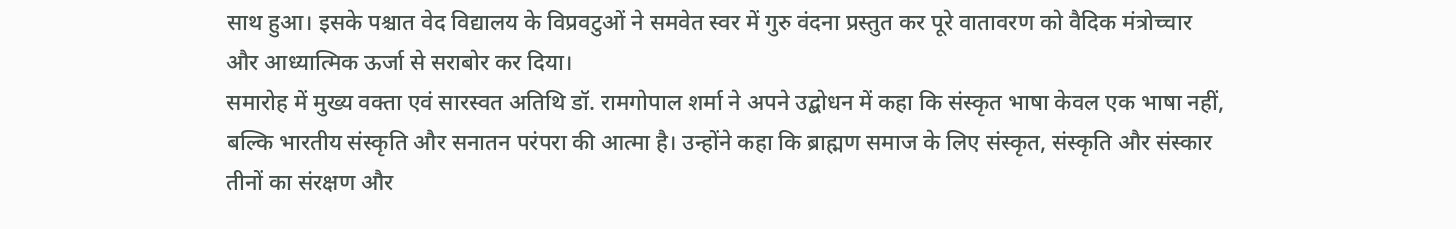साथ हुआ। इसके पश्चात वेद विद्यालय के विप्रवटुओं ने समवेत स्वर में गुरु वंदना प्रस्तुत कर पूरे वातावरण को वैदिक मंत्रोच्चार और आध्यात्मिक ऊर्जा से सराबोर कर दिया।
समारोह में मुख्य वक्ता एवं सारस्वत अतिथि डॉ. रामगोपाल शर्मा ने अपने उद्बोधन में कहा कि संस्कृत भाषा केवल एक भाषा नहीं, बल्कि भारतीय संस्कृति और सनातन परंपरा की आत्मा है। उन्होंने कहा कि ब्राह्मण समाज के लिए संस्कृत, संस्कृति और संस्कार तीनों का संरक्षण और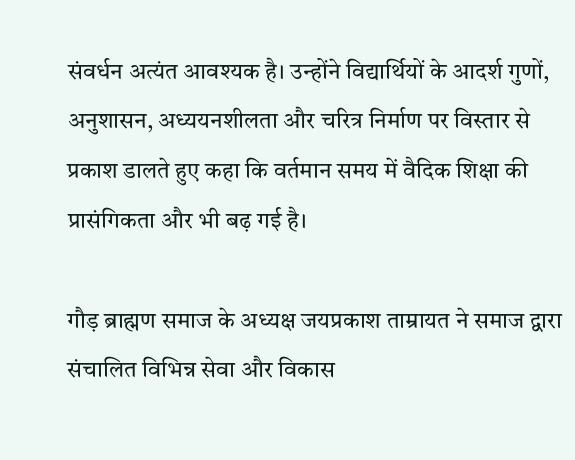संवर्धन अत्यंत आवश्यक है। उन्होंने विद्यार्थियों के आदर्श गुणों, अनुशासन, अध्ययनशीलता और चरित्र निर्माण पर विस्तार से प्रकाश डालते हुए कहा कि वर्तमान समय में वैदिक शिक्षा की प्रासंगिकता और भी बढ़ गई है।

गौड़ ब्राह्मण समाज के अध्यक्ष जयप्रकाश ताम्रायत ने समाज द्वारा संचालित विभिन्न सेवा और विकास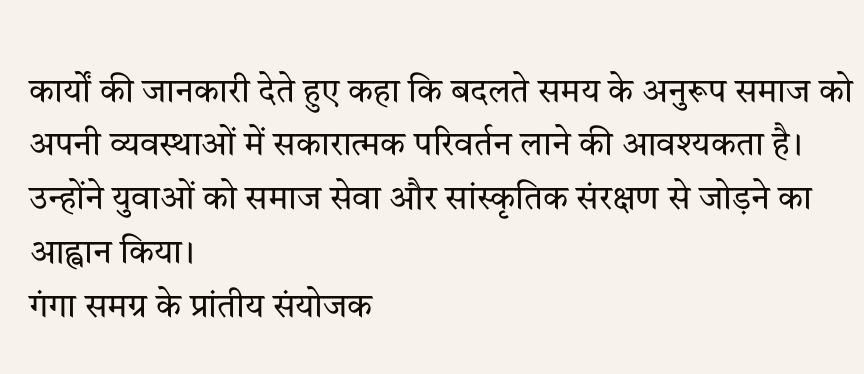कार्यों की जानकारी देते हुए कहा कि बदलते समय के अनुरूप समाज को अपनी व्यवस्थाओं में सकारात्मक परिवर्तन लाने की आवश्यकता है। उन्होंने युवाओं को समाज सेवा और सांस्कृतिक संरक्षण से जोड़ने का आह्वान किया।
गंगा समग्र के प्रांतीय संयोजक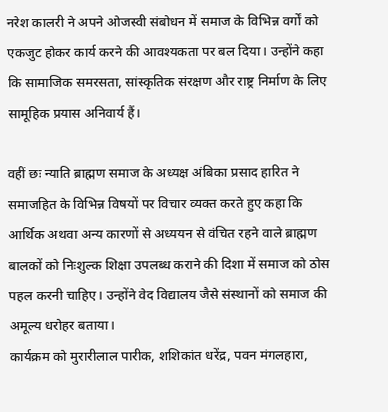नरेश कालरी ने अपने ओजस्वी संबोधन में समाज के विभिन्न वर्गों को एकजुट होकर कार्य करने की आवश्यकता पर बल दिया। उन्होंने कहा कि सामाजिक समरसता, सांस्कृतिक संरक्षण और राष्ट्र निर्माण के लिए सामूहिक प्रयास अनिवार्य हैं।

वहीं छः न्याति ब्राह्मण समाज के अध्यक्ष अंबिका प्रसाद हारित ने समाजहित के विभिन्न विषयों पर विचार व्यक्त करते हुए कहा कि आर्थिक अथवा अन्य कारणों से अध्ययन से वंचित रहने वाले ब्राह्मण बालकों को निःशुल्क शिक्षा उपलब्ध कराने की दिशा में समाज को ठोस पहल करनी चाहिए। उन्होंने वेद विद्यालय जैसे संस्थानों को समाज की अमूल्य धरोहर बताया।
कार्यक्रम को मुरारीलाल पारीक, शशिकांत धरेंद्र, पवन मंगलहारा,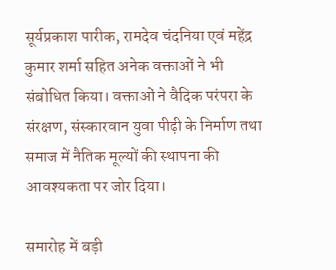सूर्यप्रकाश पारीक, रामदेव चंदनिया एवं महेंद्र कुमार शर्मा सहित अनेक वक्ताओं ने भी संबोधित किया। वक्ताओं ने वैदिक परंपरा के संरक्षण, संस्कारवान युवा पीढ़ी के निर्माण तथा समाज में नैतिक मूल्यों की स्थापना की आवश्यकता पर जोर दिया।

समारोह में बड़ी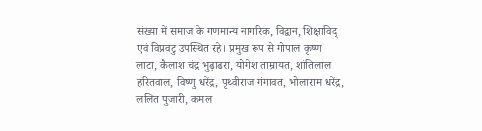संख्या में समाज के गणमान्य नागरिक, विद्वान, शिक्षाविद् एवं विप्रवटु उपस्थित रहे। प्रमुख रूप से गोपाल कृष्ण लाटा, कैलाश चंद्र भुढ़ाढरा, योगेश ताम्रायत, शांतिलाल हरितवाल, विष्णु धरेंद्र, पृथ्वीराज गंगावत, भोलाराम धरेंद्र, ललित पुजारी, कमल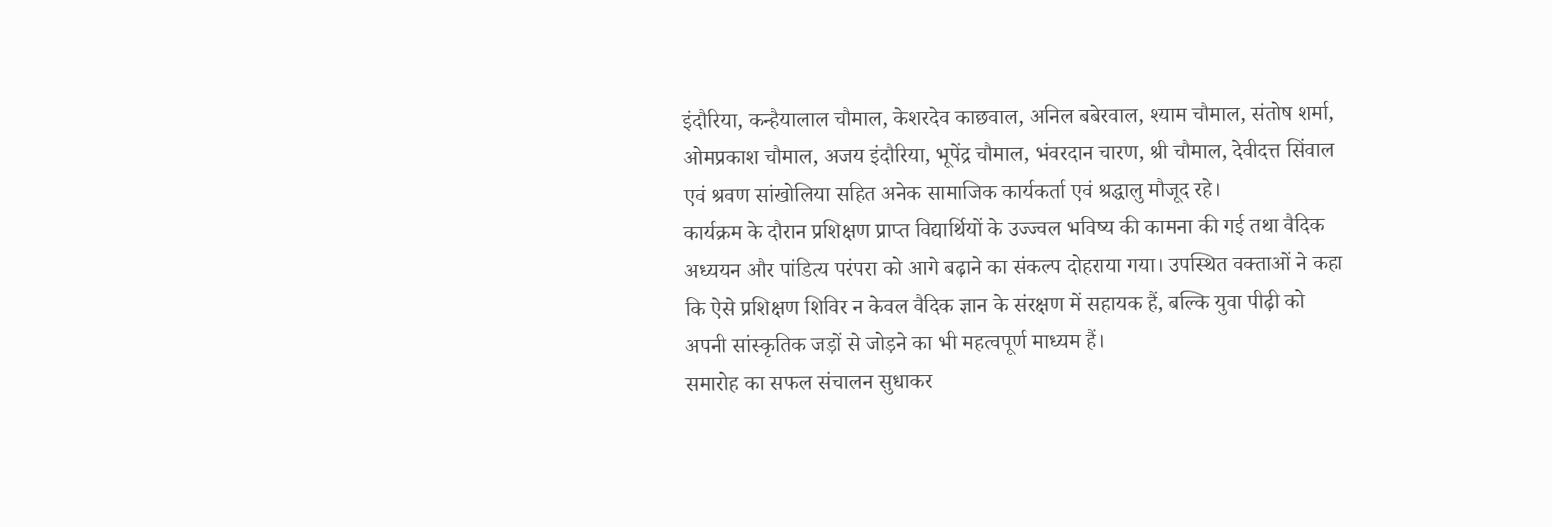इंदौरिया, कन्हैयालाल चौमाल, केशरदेव काछवाल, अनिल बबेरवाल, श्याम चौमाल, संतोष शर्मा, ओमप्रकाश चौमाल, अजय इंदौरिया, भूपेंद्र चौमाल, भंवरदान चारण, श्री चौमाल, देवीदत्त सिंवाल एवं श्रवण सांखोलिया सहित अनेक सामाजिक कार्यकर्ता एवं श्रद्धालु मौजूद रहे।
कार्यक्रम के दौरान प्रशिक्षण प्राप्त विद्यार्थियों के उज्ज्वल भविष्य की कामना की गई तथा वैदिक अध्ययन और पांडित्य परंपरा को आगे बढ़ाने का संकल्प दोहराया गया। उपस्थित वक्ताओं ने कहा कि ऐसे प्रशिक्षण शिविर न केवल वैदिक ज्ञान के संरक्षण में सहायक हैं, बल्कि युवा पीढ़ी को अपनी सांस्कृतिक जड़ों से जोड़ने का भी महत्वपूर्ण माध्यम हैं।
समारोह का सफल संचालन सुधाकर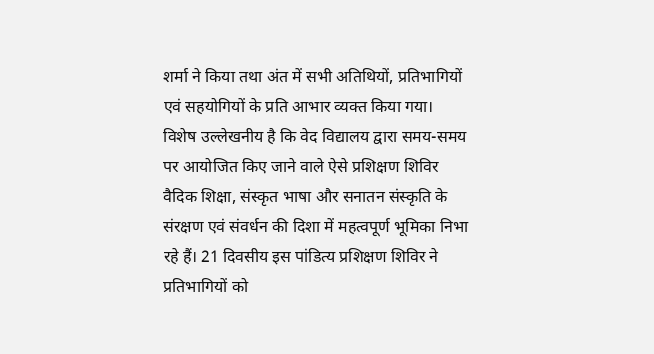शर्मा ने किया तथा अंत में सभी अतिथियों, प्रतिभागियों एवं सहयोगियों के प्रति आभार व्यक्त किया गया।
विशेष उल्लेखनीय है कि वेद विद्यालय द्वारा समय-समय पर आयोजित किए जाने वाले ऐसे प्रशिक्षण शिविर वैदिक शिक्षा, संस्कृत भाषा और सनातन संस्कृति के संरक्षण एवं संवर्धन की दिशा में महत्वपूर्ण भूमिका निभा रहे हैं। 21 दिवसीय इस पांडित्य प्रशिक्षण शिविर ने प्रतिभागियों को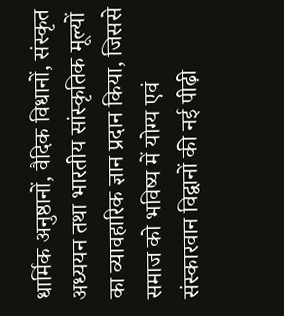धार्मिक अनुष्ठानों, वैदिक विधानों, संस्कृत अध्ययन तथा भारतीय सांस्कृतिक मूल्यों का व्यावहारिक ज्ञान प्रदान किया, जिससे समाज को भविष्य में योग्य एवं संस्कारवान विद्वानों की नई पीढ़ी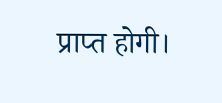प्राप्त होगी।